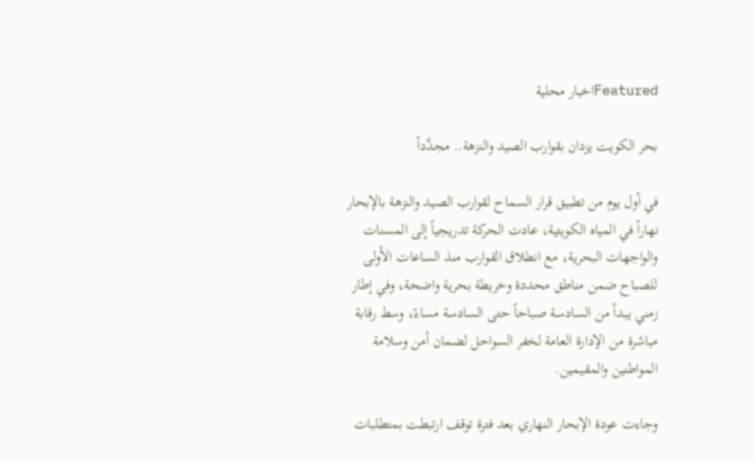Featuredاخبار محلية

بحر الكويت يزدان بقوارب الصيد والنزهة.. مجدَّداً

في أول يوم من تطبيق قرار السماح لقوارب الصيد والنزهة بالإبحار نهاراً في المياه الكويتية، عادت الحركة تدريجياً إلى المسنات والواجهات البحرية، مع انطلاق القوارب منذ الساعات الأولى للصباح ضمن مناطق محددة وخريطة بحرية واضحة، وفي إطار زمني يبدأ من السادسة صباحاً حتى السادسة مساءً، وسط رقابة مباشرة من الإدارة العامة لخفر السواحل لضمان أمن وسلامة المواطنين والمقيمين.

وجاءت عودة الإبحار النهاري بعد فترة توقف ارتبطت بمتطلبات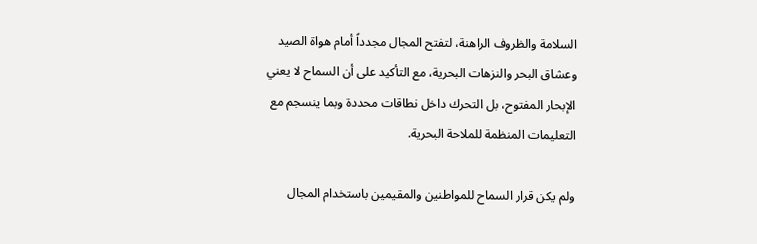السلامة والظروف الراهنة، لتفتح المجال مجدداً أمام هواة الصيد وعشاق البحر والنزهات البحرية، مع التأكيد على أن السماح لا يعني الإبحار المفتوح، بل التحرك داخل نطاقات محددة وبما ينسجم مع التعليمات المنظمة للملاحة البحرية.

ولم يكن قرار السماح للمواطنين والمقيمين باستخدام المجال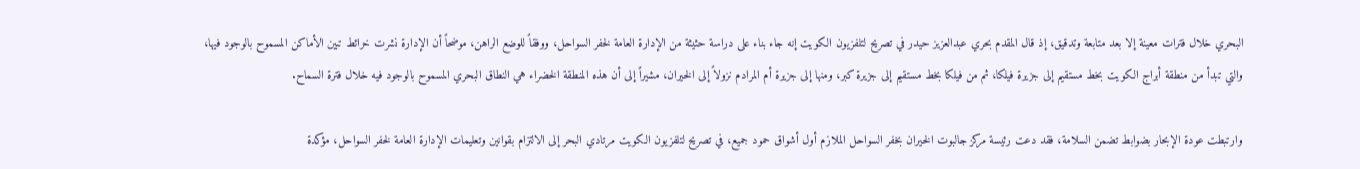البحري خلال فترات معينة إلا بعد متابعة وتدقيق، إذ قال المقدم بحري عبدالعزيز حيدر في تصريح لتلفزيون الكويت إنه جاء بناء على دراسة حثيثة من الإدارة العامة لخفر السواحل، ووفقاً للوضع الراهن، موضحاً أن الإدارة نشرت خرائط تبين الأماكن المسموح بالوجود فيها، والتي تبدأ من منطقة أبراج الكويت بخط مستقيم إلى جزيرة فيلكا، ثم من فيلكا بخط مستقيم إلى جزيرة كبر، ومنها إلى جزيرة أم المرادم نزولاً إلى الخيران، مشيراً إلى أن هذه المنطقة الخضراء هي النطاق البحري المسموح بالوجود فيه خلال فترة السماح.

وارتبطت عودة الإبحار بضوابط تضمن السلامة، فقد دعت رئيسة مركز جالبوت الخيران بخفر السواحل الملازم أول أشواق حمود جميع، في تصريح لتلفزيون الكويت مرتادي البحر إلى الالتزام بقوانين وتعليمات الإدارة العامة لخفر السواحل، مؤكدة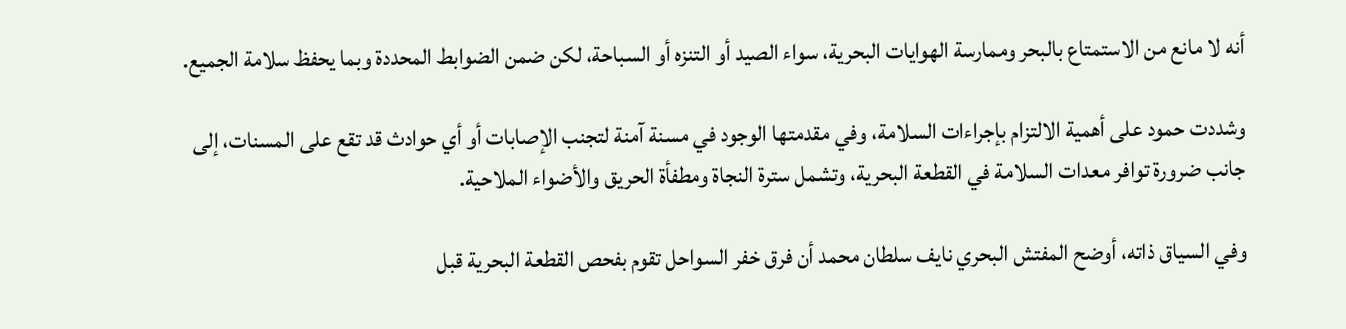أنه لا مانع من الاستمتاع بالبحر وممارسة الهوايات البحرية، سواء الصيد أو التنزه أو السباحة، لكن ضمن الضوابط المحددة وبما يحفظ سلامة الجميع.

وشددت حمود على أهمية الالتزام بإجراءات السلامة، وفي مقدمتها الوجود في مسنة آمنة لتجنب الإصابات أو أي حوادث قد تقع على المسنات، إلى جانب ضرورة توافر معدات السلامة في القطعة البحرية، وتشمل سترة النجاة ومطفأة الحريق والأضواء الملاحية.

وفي السياق ذاته، أوضح المفتش البحري نايف سلطان محمد أن فرق خفر السواحل تقوم بفحص القطعة البحرية قبل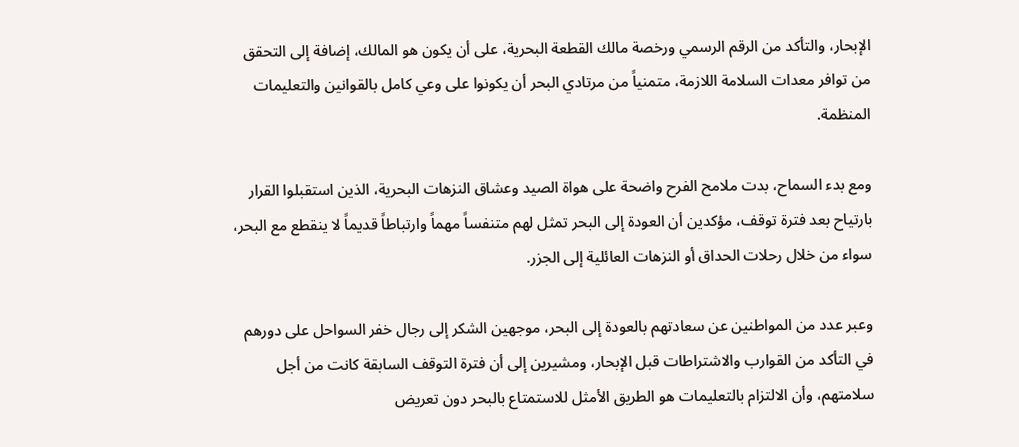الإبحار، والتأكد من الرقم الرسمي ورخصة مالك القطعة البحرية، على أن يكون هو المالك، إضافة إلى التحقق من توافر معدات السلامة اللازمة، متمنياً من مرتادي البحر أن يكونوا على وعي كامل بالقوانين والتعليمات المنظمة.

ومع بدء السماح، بدت ملامح الفرح واضحة على هواة الصيد وعشاق النزهات البحرية، الذين استقبلوا القرار بارتياح بعد فترة توقف، مؤكدين أن العودة إلى البحر تمثل لهم متنفساً مهماً وارتباطاً قديماً لا ينقطع مع البحر، سواء من خلال رحلات الحداق أو النزهات العائلية إلى الجزر.

وعبر عدد من المواطنين عن سعادتهم بالعودة إلى البحر، موجهين الشكر إلى رجال خفر السواحل على دورهم في التأكد من القوارب والاشتراطات قبل الإبحار، ومشيرين إلى أن فترة التوقف السابقة كانت من أجل سلامتهم، وأن الالتزام بالتعليمات هو الطريق الأمثل للاستمتاع بالبحر دون تعريض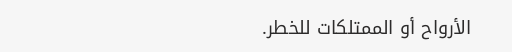الأرواح أو الممتلكات للخطر.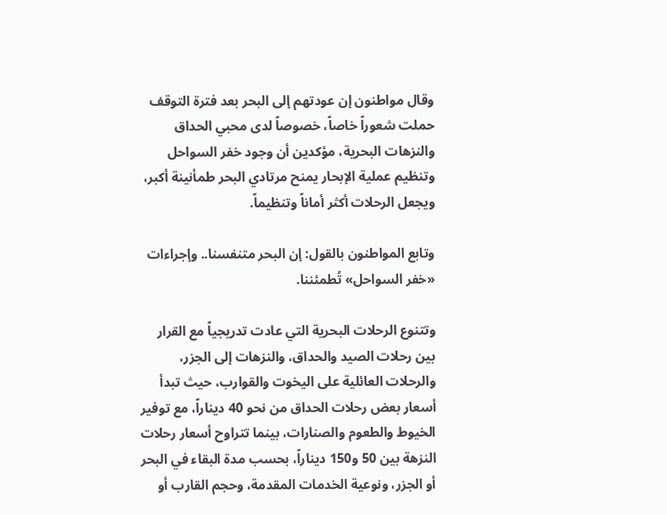وقال مواطنون إن عودتهم إلى البحر بعد فترة التوقف حملت شعوراً خاصاً، خصوصاً لدى محبي الحداق والنزهات البحرية، مؤكدين أن وجود خفر السواحل وتنظيم عملية الإبحار يمنح مرتادي البحر طمأنينة أكبر، ويجعل الرحلات أكثر أماناً وتنظيماً.

وتابع المواطنون بالقول: إن البحر متنفسنا.. وإجراءات «خفر السواحل» تُطمئننا.

وتتنوع الرحلات البحرية التي عادت تدريجياً مع القرار بين رحلات الصيد والحداق، والنزهات إلى الجزر، والرحلات العائلية على اليخوت والقوارب، حيث تبدأ أسعار بعض رحلات الحداق من نحو 40 ديناراً، مع توفير الخيوط والطعوم والصنارات، بينما تتراوح أسعار رحلات النزهة بين 50 و150 ديناراً، بحسب مدة البقاء في البحر أو الجزر، ونوعية الخدمات المقدمة، وحجم القارب أو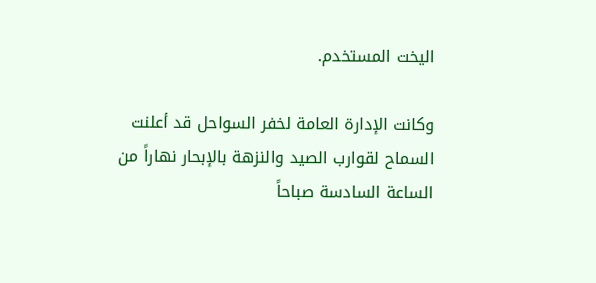اليخت المستخدم.

وكانت الإدارة العامة لخفر السواحل قد أعلنت السماح لقوارب الصيد والنزهة بالإبحار نهاراً من الساعة السادسة صباحاً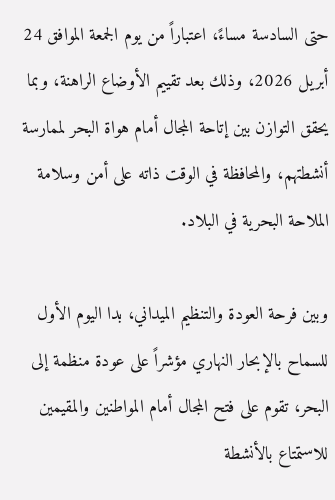حتى السادسة مساءً، اعتباراً من يوم الجمعة الموافق 24 أبريل 2026، وذلك بعد تقييم الأوضاع الراهنة، وبما يحقق التوازن بين إتاحة المجال أمام هواة البحر لممارسة أنشطتهم، والمحافظة في الوقت ذاته على أمن وسلامة الملاحة البحرية في البلاد.

وبين فرحة العودة والتنظيم الميداني، بدا اليوم الأول للسماح بالإبحار النهاري مؤشراً على عودة منظمة إلى البحر، تقوم على فتح المجال أمام المواطنين والمقيمين للاستمتاع بالأنشطة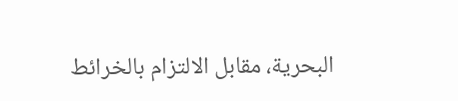البحرية، مقابل الالتزام بالخرائط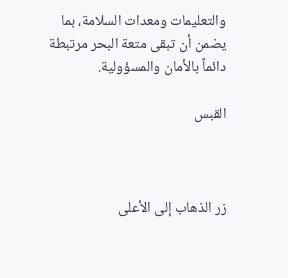والتعليمات ومعدات السلامة، بما يضمن أن تبقى متعة البحر مرتبطة دائماً بالأمان والمسؤولية.

القبس



زر الذهاب إلى الأعلى